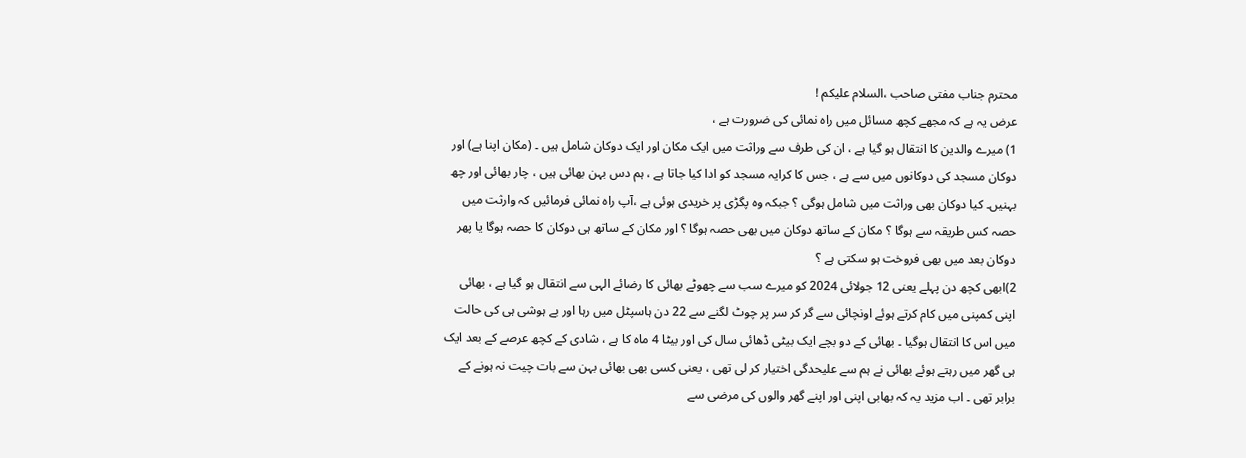محترم جناب مفتی صاحب ،السلام علیکم !
عرض یہ ہے کہ مجھے کچھ مسائل میں راہ نمائی کی ضرورت ہے ،
1) میرے والدین کا انتقال ہو گیا ہے ، ان کی طرف سے وراثت میں ایک مکان اور ایک دوکان شامل ہیں ۔ (مکان اپنا ہے) اور دوکان مسجد کی دوکانوں میں سے ہے ، جس کا کرایہ مسجد کو ادا کیا جاتا ہے ، ہم دس بہن بھائی ہیں ، چار بھائی اور چھ بہنیں۔ کیا دوکان بھی وراثت میں شامل ہوگی ؟ جبکہ وہ پگڑی پر خریدی ہوئی ہے ،آپ راہ نمائی فرمائیں کہ وارثت میں حصہ کس طریقہ سے ہوگا ؟ مکان کے ساتھ دوکان میں بھی حصہ ہوگا ؟ اور مکان کے ساتھ ہی دوکان کا حصہ ہوگا یا پھر دوکان بعد میں بھی فروخت ہو سکتی ہے ؟
2)ابھی کچھ دن پہلے یعنی 12 جولائی 2024 کو میرے سب سے چھوٹے بھائی کا رضائے الہی سے انتقال ہو گیا ہے ، بھائی اپنی کمپنی میں کام کرتے ہوئے اونچائی سے گر کر سر پر چوٹ لگنے سے 22 دن ہاسپٹل میں رہا اور بے ہوشی ہی کی حالت میں اس کا انتقال ہوگیا ۔ بھائی کے دو بچے ایک بیٹی ڈھائی سال کی اور بیٹا 4 ماہ کا ہے ، شادی کے کچھ عرصے کے بعد ایک ہی گھر میں رہتے ہوئے بھائی نے ہم سے علیحدگی اختیار کر لی تھی ، یعنی کسی بھی بھائی بہن سے بات چیت نہ ہونے کے برابر تھی ۔ اب مزید یہ کہ بھابی اپنی اور اپنے گھر والوں کی مرضی سے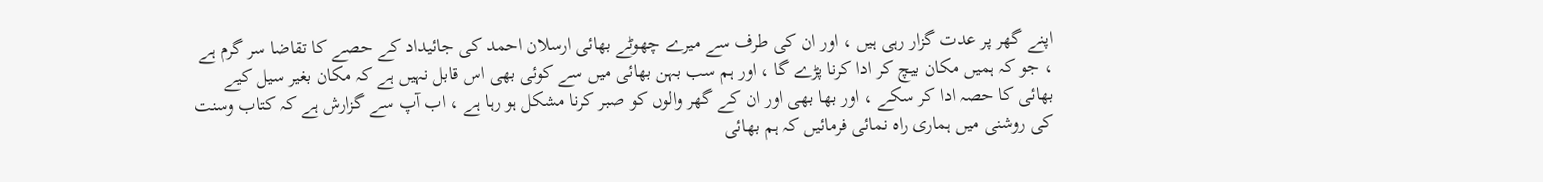اپنے گھر پر عدت گزار رہی ہیں ، اور ان کی طرف سے میرے چھوٹے بھائی ارسلان احمد کی جائیداد کے حصے کا تقاضا سر گرم ہے ، جو کہ ہمیں مکان بیچ کر ادا کرنا پڑے گا ، اور ہم سب بہن بھائی میں سے کوئی بھی اس قابل نہیں ہے کہ مکان بغیر سیل کیے بھائی کا حصہ ادا کر سکے ، اور بھا بھی اور ان کے گھر والوں کو صبر کرنا مشکل ہو رہا ہے ، اب آپ سے گزارش ہے کہ کتاب وسنت کی روشنی میں ہماری راہ نمائی فرمائیں کہ ہم بھائی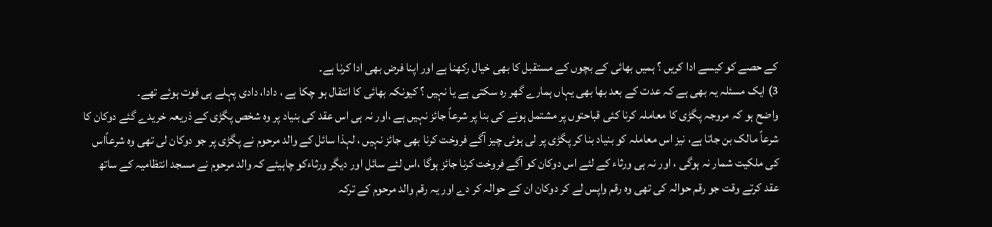کے حصے کو کیسے ادا کریں ؟ ہمیں بھائی کے بچوں کے مستقبل کا بھی خیال رکھنا ہے اور اپنا فرض بھی ادا کرنا ہے۔
3) ایک مسئلہ یہ بھی ہے کہ عدت کے بعد بھا بھی یہاں ہمارے گھر رہ سکتی ہے یا نہیں ؟ کیونکہ بھائی کا انتقال ہو چکا ہے ، دادا، دادی پہلے ہی فوت ہوئے تھے۔
واضح ہو کہ مروجہ پگڑی کا معاملہ کرنا کئی قباحتوں پر مشتمل ہونے کی بنا پر شرعاً جائز نہیں ہے ،اور نہ ہی اس عقد کی بنیاد پر وہ شخص پگڑی کے ذریعہ خریدے گئے دوکان کا شرعاً مالک بن جاتا ہے، نیز اس معاملہ کو بنیاد بنا کر پگڑی پر لی ہوئی چیز آگے فروخت کرنا بھی جائز نہیں ، لہذا سائل کے والد مرحوم نے پگڑی پر جو دوکان لی تھی وہ شرعاًاس کی ملکیت شمار نہ ہوگی ، اور نہ ہی ورثاء کے لئے اس دوکان کو آگے فروخت کرنا جائز ہوگا ،اس لئے سائل اور دیگر ورثاءکو چاہیئے کہ والد مرحوم نے مسجد انتظامیہ کے ساتھ عقد کرتے وقت جو رقم حوالہ کی تھی وہ رقم واپس لے کر دوکان ان کے حوالہ کر دے اور یہ رقم والد مرحوم کے ترکہ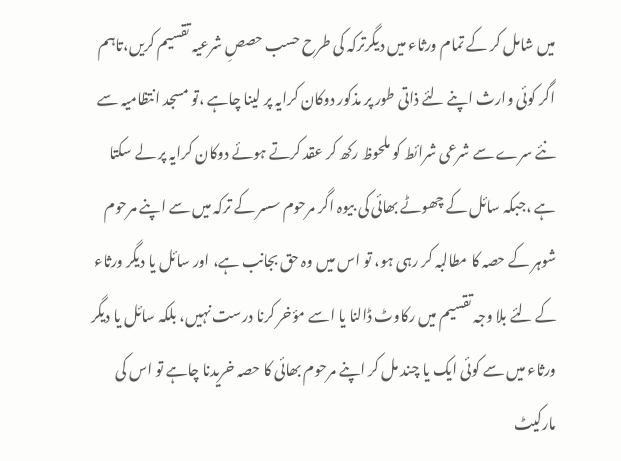میں شامل کر کے تمام ورثاء میں دیگرترکہ کی طرح حسب حصصِ شرعیہ تقسیم کریں،تاہم اگر کوئی وارث اپنے لئے ذاتی طور پر مذکور دوکان کرایہ پر لینا چاہے ،تو مسجد انتظامیہ سے نئے سرے سے شرعی شرائط کو ملحوظ رکھ کر عقد کرتے ہوئے دوکان کرایہ پر لے سکتا ہے ،جبکہ سائل کے چھوٹے بھائی کی بیوہ اگر مرحوم سسر کے ترکہ میں سے اپنے مرحوم شوہر کے حصہ کا مطالبہ کر رہی ہو، تو اس میں وہ حق بجانب ہے، اور سائل یا دیگر ورثاء کے لئے بلا وجہ تقسیم میں رکاوٹ ڈالنا یا اسے مؤخر کرنا درست نہیں، بلکہ سائل یا دیگر ورثاء میں سے کوئی ایک یا چند مل کر اپنے مرحوم بھائی کا حصہ خریدنا چاہے تو اس کی مارکیٹ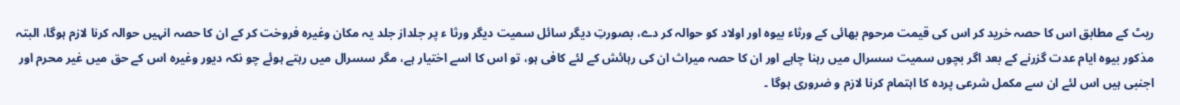ریٹ کے مطابق اس کا حصہ خرید کر اس کی قیمت مرحوم بھائی کے ورثاء بیوہ اور اولاد کو حوالہ کر دے، بصورتِ دیگر سائل سمیت دیگر ورثا ء پر جلداز جلد یہ مکان وغیرہ فروخت کر کے ان کا حصہ انہیں حوالہ کرنا لازم ہوگا، البتہ مذکور بیوہ ایام عدت گزرنے کے بعد اگر بچوں سمیت سسرال میں رہنا چاہے اور ان کا حصہ میراث ان کی رہائش کے لئے کافی ہو، تو اس کا اسے اختیار ہے، مگر سسرال میں رہتے ہوئے چو نکہ دیور وغیرہ اس کے حق میں غیر محرم اور اجنبی ہیں اس لئے ان سے مکمل شرعی پردہ کا اہتمام کرنا لازم و ضروری ہوگا ۔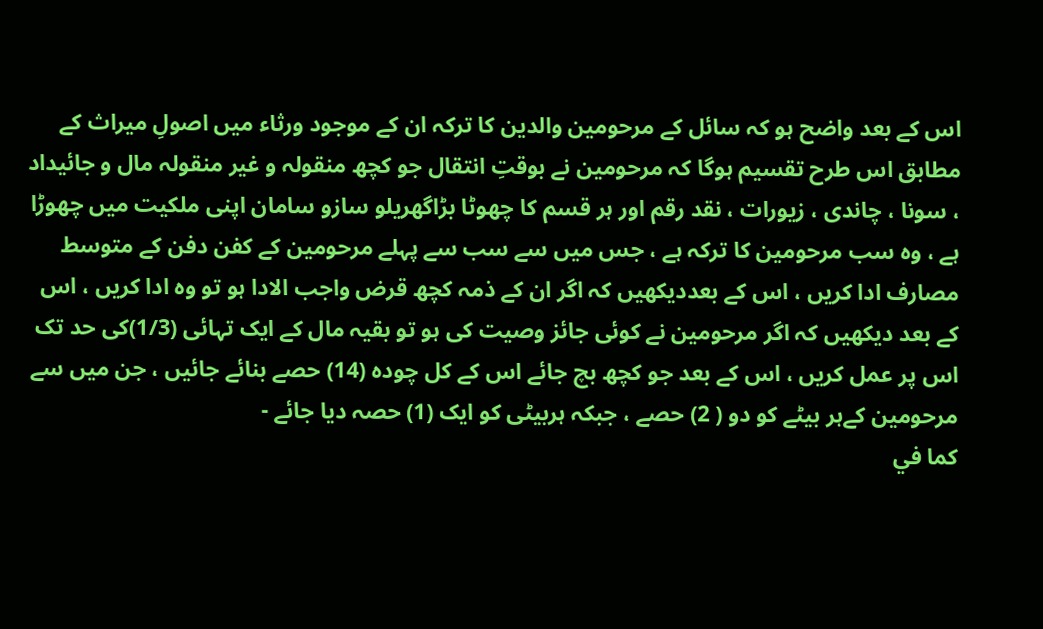اس کے بعد واضح ہو کہ سائل کے مرحومین والدین کا ترکہ ان کے موجود ورثاء میں اصولِ میراث کے مطابق اس طرح تقسیم ہوگا کہ مرحومین نے بوقتِ انتقال جو کچھ منقولہ و غیر منقولہ مال و جائیداد ، سونا ، چاندی ، زیورات ، نقد رقم اور ہر قسم کا چھوٹا بڑاگھریلو سازو سامان اپنی ملکیت میں چھوڑا ہے ، وہ سب مرحومین کا ترکہ ہے ، جس میں سے سب سے پہلے مرحومین کے کفن دفن کے متوسط مصارف ادا کریں ، اس کے بعددیکھیں کہ اگر ان کے ذمہ کچھ قرض واجب الادا ہو تو وہ ادا کریں ، اس کے بعد دیکھیں کہ اگر مرحومین نے کوئی جائز وصیت کی ہو تو بقیہ مال کے ایک تہائی (1/3)کی حد تک اس پر عمل کریں ، اس کے بعد جو کچھ بچ جائے اس کے کل چودہ (14) حصے بنائے جائیں ، جن میں سے مرحومین کےہر بیٹے کو دو ( 2) حصے ، جبکہ ہربیٹی کو ایک (1) حصہ دیا جائے -
كما في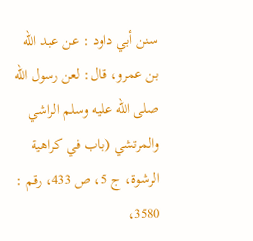سنن أبي داود : عن عبد الله بن عمرو، قال: لعن رسول الله صلى الله عليه وسلم الراشي والمرتشي (باب في كراهية الرشوة، ج 5، ص 433، رقم : 3580،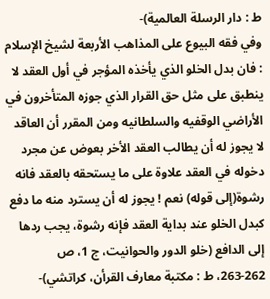ط : دار الرسلة العالمية)-
وفي فقه البيوع على المذاهب الأربعة لشيخ الإسلام : فان بدل الخلو الذي يأخذه المؤجر في أول العقد لا ينطبق على مثل حق القرار الذي جوزه المتأخرون في الأراضي الوقفيه والسلطانيه ومن المقرر أن العاقد لا يجوز له أن يطالب العقد الأخر بعوض عن مجرد دخوله في العقد علاوة على ما يستحقه بالعقد فانه رشوة(إلى قوله) نعم ! يجوز له أن يسترد منه ما دفع كبدل الخلو عند بداية العقد فإنه رشوة، يجب ردها إلى الدافع (خلو الدور والحوانيت، ج 1، ص 262-263، ط : مكتبة معارف القرأن، كراتشي)-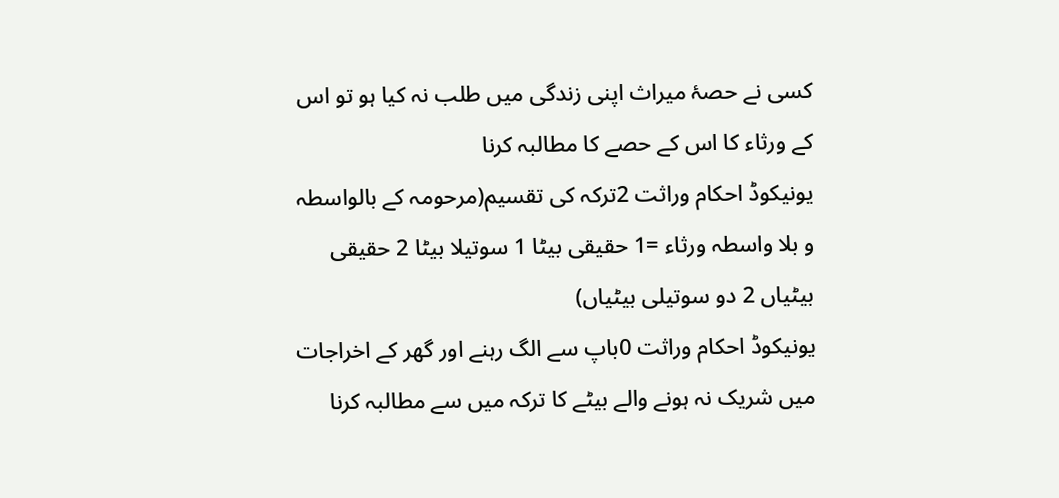کسی نے حصۂ میراث اپنی زندگی میں طلب نہ کیا ہو تو اس کے ورثاء کا اس کے حصے کا مطالبہ کرنا
یونیکوڈ احکام وراثت 2ترکہ کی تقسیم(مرحومہ کے بالواسطہ و بلا واسطہ ورثاء =1 حقیقی بیٹا 1 سوتیلا بیٹا 2 حقیقی بیٹیاں 2 دو سوتیلی بیٹیاں)
یونیکوڈ احکام وراثت 0باپ سے الگ رہنے اور گھر کے اخراجات میں شریک نہ ہونے والے بیٹے کا ترکہ میں سے مطالبہ کرنا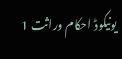یونیکوڈ احکام وراثت 1